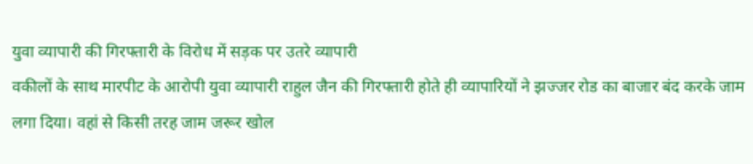युवा व्यापारी की गिरफ्तारी के विरोध में सड़क पर उतरे व्यापारी
वकीलों के साथ मारपीट के आरोपी युवा व्यापारी राहुल जैन की गिरफ्तारी होते ही व्यापारियों ने झज्जर रोड का बाजार बंद करके जाम लगा दिया। वहां से किसी तरह जाम जरूर खोल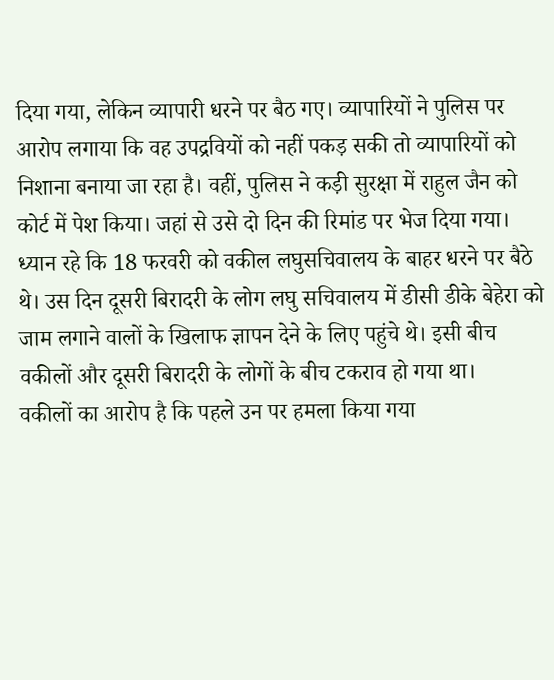दिया गया, लेकिन व्यापारी धरने पर बैठ गए। व्यापारियों ने पुलिस पर आरोप लगाया कि वह उपद्रवियों को नहीं पकड़ सकी तो व्यापारियों को निशाना बनाया जा रहा है। वहीं, पुलिस ने कड़ी सुरक्षा में राहुल जैन को कोर्ट में पेश किया। जहां से उसे दो दिन की रिमांड पर भेज दिया गया।
ध्यान रहे कि 18 फरवरी को वकील लघुसचिवालय के बाहर धरने पर बैठे थे। उस दिन दूसरी बिरादरी के लोग लघु सचिवालय में डीसी डीके बेहेरा को जाम लगाने वालों के खिलाफ ज्ञापन देने के लिए पहुंचे थे। इसी बीच वकीलों और दूसरी बिरादरी के लोगों के बीच टकराव हो गया था।
वकीलों का आरोप है कि पहले उन पर हमला किया गया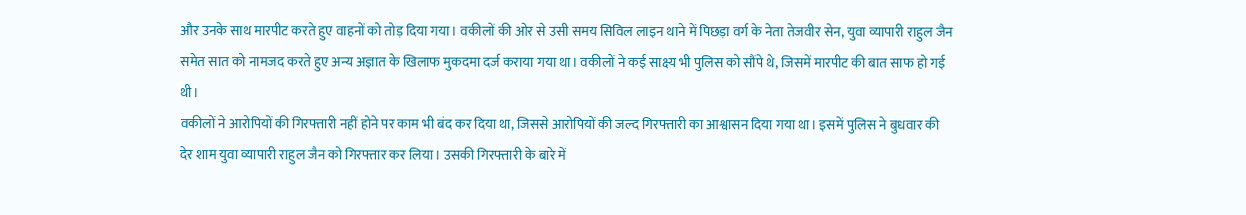और उनके साथ मारपीट करते हुए वाहनों को तोड़ दिया गया। वकीलों की ओर से उसी समय सिविल लाइन थाने में पिछड़ा वर्ग के नेता तेजवीर सेन, युवा व्यापारी राहुल जैन समेत सात को नामजद करते हुए अन्य अज्ञात के खिलाफ मुकदमा दर्ज कराया गया था। वकीलों ने कई साक्ष्य भी पुलिस को सौंपे थे, जिसमें मारपीट की बात साफ हो गई थी।
वकीलों ने आरोपियों की गिरफ्तारी नहीं होने पर काम भी बंद कर दिया था, जिससे आरोपियों की जल्द गिरफ्तारी का आश्वासन दिया गया था। इसमें पुलिस ने बुधवार की देर शाम युवा व्यापारी राहुल जैन को गिरफ्तार कर लिया। उसकी गिरफ्तारी के बारे में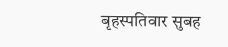बृहस्पतिवार सुबह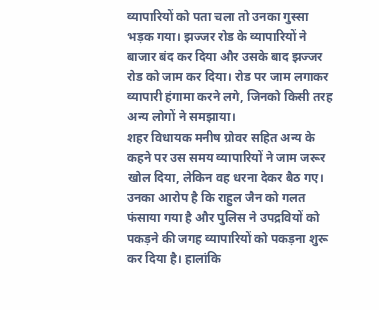व्यापारियों को पता चला तो उनका गुस्सा भड़क गया। झज्जर रोड के व्यापारियों ने बाजार बंद कर दिया और उसके बाद झज्जर रोड को जाम कर दिया। रोड पर जाम लगाकर व्यापारी हंगामा करने लगे, जिनको किसी तरह अन्य लोगों ने समझाया।
शहर विधायक मनीष ग्रोवर सहित अन्य के कहने पर उस समय व्यापारियों ने जाम जरूर खोल दिया, लेकिन वह धरना देकर बैठ गए। उनका आरोप है कि राहुल जैन को गलत फंसाया गया है और पुलिस ने उपद्रवियों को पकड़ने की जगह व्यापारियों को पकड़ना शुरू कर दिया है। हालांकि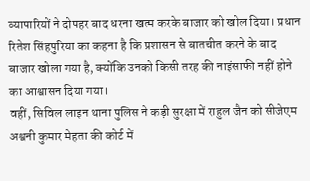व्यापारियों ने दोपहर बाद धरना खत्म करके बाजार को खोल दिया। प्रधान रितेश सिंहपुरिया का कहना है कि प्रशासन से बातचीत करने के बाद बाजार खोला गया है, क्योंकि उनको किसी तरह की नाइंसाफी नहीं होने का आश्वासन दिया गया।
वहीं, सिविल लाइन थाना पुलिस ने कड़ी सुरक्षा में राहुल जैन को सीजेएम अश्वनी कुमार मेहता की कोर्ट में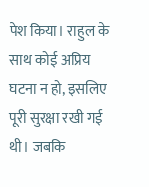पेश किया। राहुल के साथ कोई अप्रिय घटना न हो, इसलिए पूरी सुरक्षा रखी गई थी। जबकि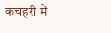कचहरी में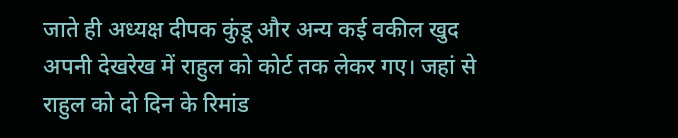जाते ही अध्यक्ष दीपक कुंडू और अन्य कई वकील खुद अपनी देखरेख में राहुल को कोर्ट तक लेकर गए। जहां से राहुल को दो दिन के रिमांड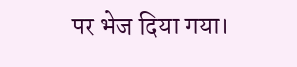पर भेज दिया गया।